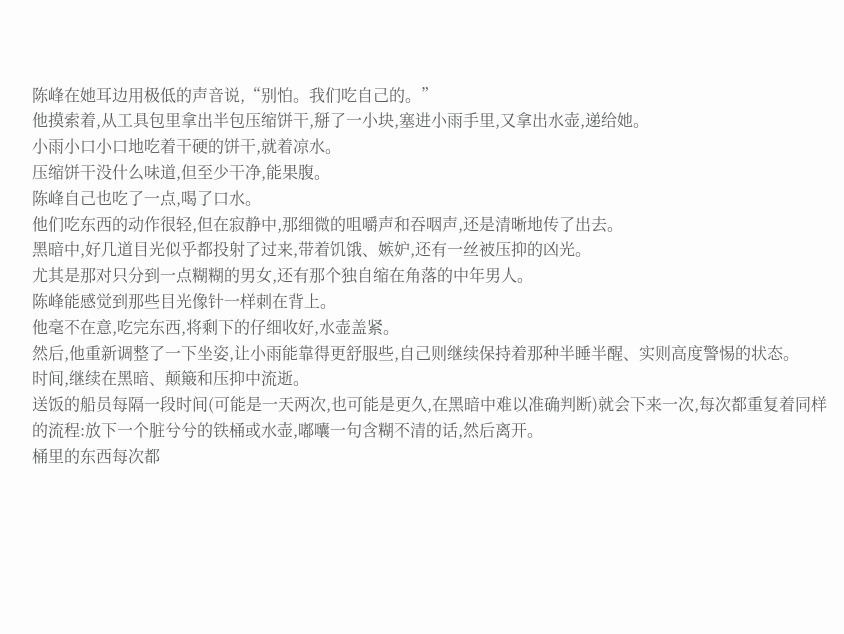陈峰在她耳边用极低的声音说,“别怕。我们吃自己的。”
他摸索着,从工具包里拿出半包压缩饼干,掰了一小块,塞进小雨手里,又拿出水壶,递给她。
小雨小口小口地吃着干硬的饼干,就着凉水。
压缩饼干没什么味道,但至少干净,能果腹。
陈峰自己也吃了一点,喝了口水。
他们吃东西的动作很轻,但在寂静中,那细微的咀嚼声和吞咽声,还是清晰地传了出去。
黑暗中,好几道目光似乎都投射了过来,带着饥饿、嫉妒,还有一丝被压抑的凶光。
尤其是那对只分到一点糊糊的男女,还有那个独自缩在角落的中年男人。
陈峰能感觉到那些目光像针一样刺在背上。
他毫不在意,吃完东西,将剩下的仔细收好,水壶盖紧。
然后,他重新调整了一下坐姿,让小雨能靠得更舒服些,自己则继续保持着那种半睡半醒、实则高度警惕的状态。
时间,继续在黑暗、颠簸和压抑中流逝。
送饭的船员每隔一段时间(可能是一天两次,也可能是更久,在黑暗中难以准确判断)就会下来一次,每次都重复着同样的流程:放下一个脏兮兮的铁桶或水壶,嘟囔一句含糊不清的话,然后离开。
桶里的东西每次都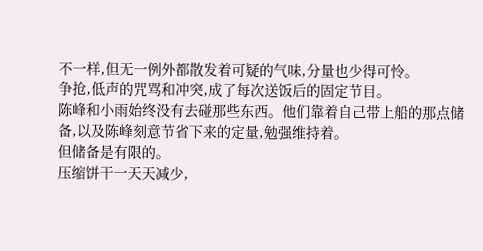不一样,但无一例外都散发着可疑的气味,分量也少得可怜。
争抢,低声的咒骂和冲突,成了每次送饭后的固定节目。
陈峰和小雨始终没有去碰那些东西。他们靠着自己带上船的那点储备,以及陈峰刻意节省下来的定量,勉强维持着。
但储备是有限的。
压缩饼干一天天减少,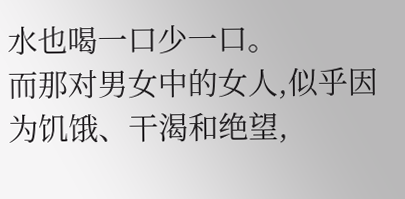水也喝一口少一口。
而那对男女中的女人,似乎因为饥饿、干渴和绝望,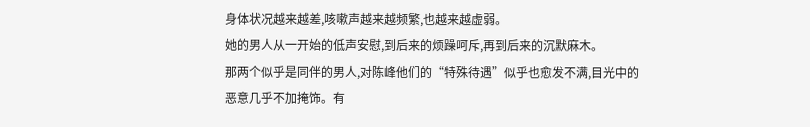身体状况越来越差,咳嗽声越来越频繁,也越来越虚弱。
她的男人从一开始的低声安慰,到后来的烦躁呵斥,再到后来的沉默麻木。
那两个似乎是同伴的男人,对陈峰他们的“特殊待遇”似乎也愈发不满,目光中的恶意几乎不加掩饰。有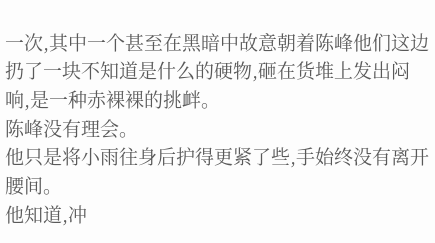一次,其中一个甚至在黑暗中故意朝着陈峰他们这边扔了一块不知道是什么的硬物,砸在货堆上发出闷响,是一种赤裸裸的挑衅。
陈峰没有理会。
他只是将小雨往身后护得更紧了些,手始终没有离开腰间。
他知道,冲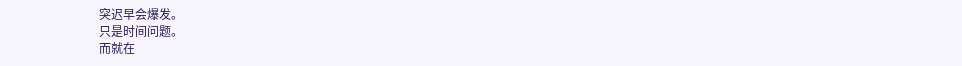突迟早会爆发。
只是时间问题。
而就在